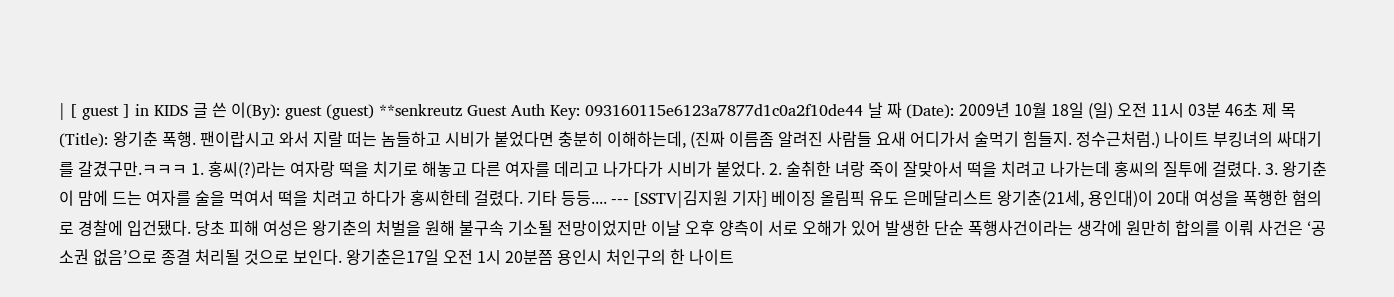| [ guest ] in KIDS 글 쓴 이(By): guest (guest) **senkreutz Guest Auth Key: 093160115e6123a7877d1c0a2f10de44 날 짜 (Date): 2009년 10월 18일 (일) 오전 11시 03분 46초 제 목(Title): 왕기춘 폭행. 팬이랍시고 와서 지랄 떠는 놈들하고 시비가 붙었다면 충분히 이해하는데, (진짜 이름좀 알려진 사람들 요새 어디가서 술먹기 힘들지. 정수근처럼.) 나이트 부킹녀의 싸대기를 갈겼구만.ㅋㅋㅋ 1. 홍씨(?)라는 여자랑 떡을 치기로 해놓고 다른 여자를 데리고 나가다가 시비가 붙었다. 2. 술취한 녀랑 죽이 잘맞아서 떡을 치려고 나가는데 홍씨의 질투에 걸렸다. 3. 왕기춘이 맘에 드는 여자를 술을 먹여서 떡을 치려고 하다가 홍씨한테 걸렸다. 기타 등등.... --- [SSTV|김지원 기자] 베이징 올림픽 유도 은메달리스트 왕기춘(21세, 용인대)이 20대 여성을 폭행한 혐의로 경찰에 입건됐다. 당초 피해 여성은 왕기춘의 처벌을 원해 불구속 기소될 전망이었지만 이날 오후 양측이 서로 오해가 있어 발생한 단순 폭행사건이라는 생각에 원만히 합의를 이뤄 사건은 ‘공소권 없음’으로 종결 처리될 것으로 보인다. 왕기춘은17일 오전 1시 20분쯤 용인시 처인구의 한 나이트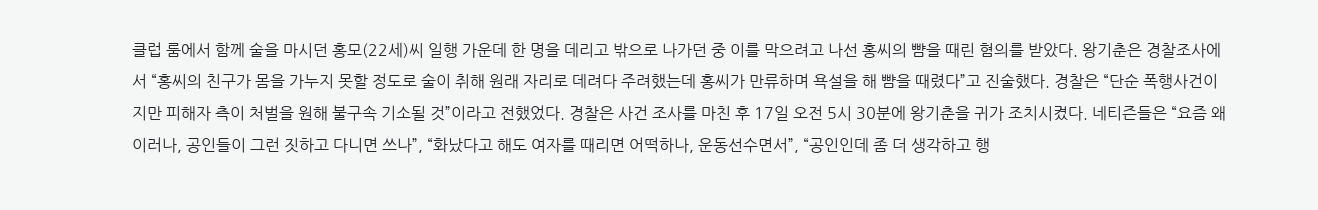클럽 룸에서 함께 술을 마시던 홍모(22세)씨 일행 가운데 한 명을 데리고 밖으로 나가던 중 이를 막으려고 나선 홍씨의 뺨을 때린 혐의를 받았다. 왕기춘은 경찰조사에서 “홍씨의 친구가 몸을 가누지 못할 정도로 술이 취해 원래 자리로 데려다 주려했는데 홍씨가 만류하며 욕설을 해 뺨을 때렸다”고 진술했다. 경찰은 “단순 폭행사건이지만 피해자 측이 처벌을 원해 불구속 기소될 것”이라고 전했었다. 경찰은 사건 조사를 마친 후 17일 오전 5시 30분에 왕기춘을 귀가 조치시켰다. 네티즌들은 “요즘 왜이러나, 공인들이 그런 짓하고 다니면 쓰나”, “화났다고 해도 여자를 때리면 어떡하나, 운동선수면서”, “공인인데 좀 더 생각하고 행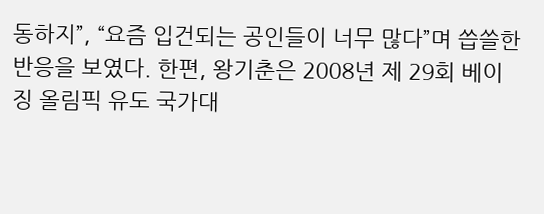동하지”, “요즘 입건되는 공인들이 너무 많다”며 씁쓸한 반응을 보였다. 한편, 왕기춘은 2008년 제 29회 베이징 올림픽 유도 국가대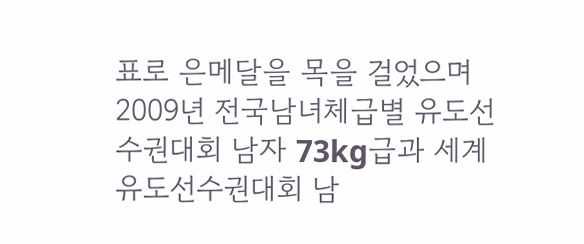표로 은메달을 목을 걸었으며 2009년 전국남녀체급별 유도선수권대회 남자 73kg급과 세계유도선수권대회 남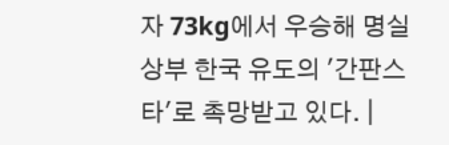자 73kg에서 우승해 명실상부 한국 유도의 '간판스타'로 촉망받고 있다. |